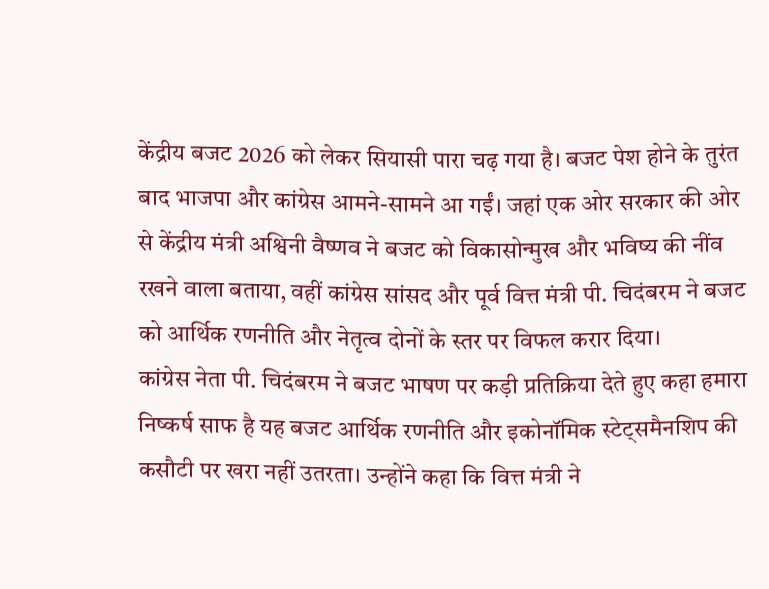केंद्रीय बजट 2026 को लेकर सियासी पारा चढ़ गया है। बजट पेश होने के तुरंत बाद भाजपा और कांग्रेस आमने-सामने आ गईं। जहां एक ओर सरकार की ओर से केंद्रीय मंत्री अश्विनी वैष्णव ने बजट को विकासोन्मुख और भविष्य की नींव रखने वाला बताया, वहीं कांग्रेस सांसद और पूर्व वित्त मंत्री पी. चिदंबरम ने बजट को आर्थिक रणनीति और नेतृत्व दोनों के स्तर पर विफल करार दिया।
कांग्रेस नेता पी. चिदंबरम ने बजट भाषण पर कड़ी प्रतिक्रिया देते हुए कहा हमारा निष्कर्ष साफ है यह बजट आर्थिक रणनीति और इकोनॉमिक स्टेट्समैनशिप की कसौटी पर खरा नहीं उतरता। उन्होंने कहा कि वित्त मंत्री ने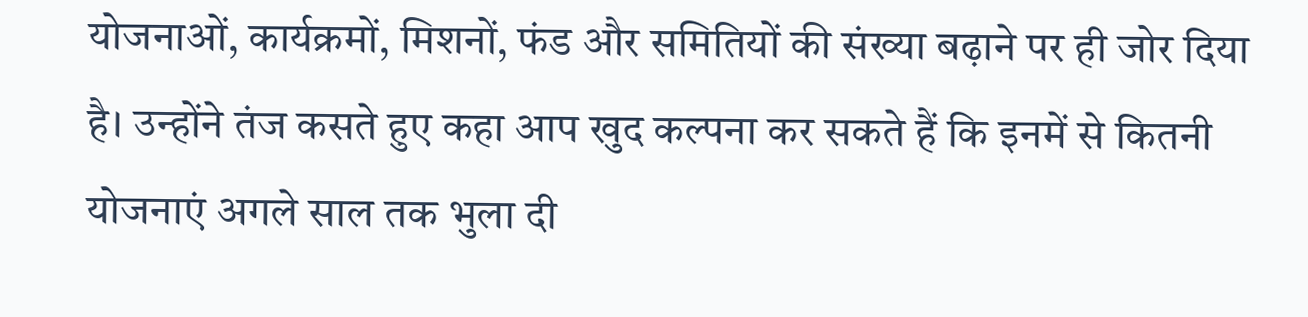योजनाओं, कार्यक्रमों, मिशनों, फंड और समितियों की संख्या बढ़ाने पर ही जोर दिया है। उन्होंने तंज कसते हुए कहा आप खुद कल्पना कर सकते हैं कि इनमें से कितनी योजनाएं अगले साल तक भुला दी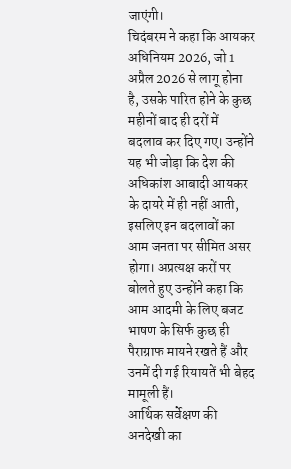जाएंगी।
चिदंबरम ने कहा कि आयकर अधिनियम 2026, जो 1 अप्रैल 2026 से लागू होना है, उसके पारित होने के कुछ महीनों बाद ही दरों में बदलाव कर दिए गए। उन्होंने यह भी जोड़ा कि देश की अधिकांश आबादी आयकर के दायरे में ही नहीं आती, इसलिए इन बदलावों का आम जनता पर सीमित असर होगा। अप्रत्यक्ष करों पर बोलते हुए उन्होंने कहा कि आम आदमी के लिए बजट भाषण के सिर्फ कुछ ही पैराग्राफ मायने रखते हैं और उनमें दी गई रियायतें भी बेहद मामूली हैं।
आर्थिक सर्वेक्षण की अनदेखी का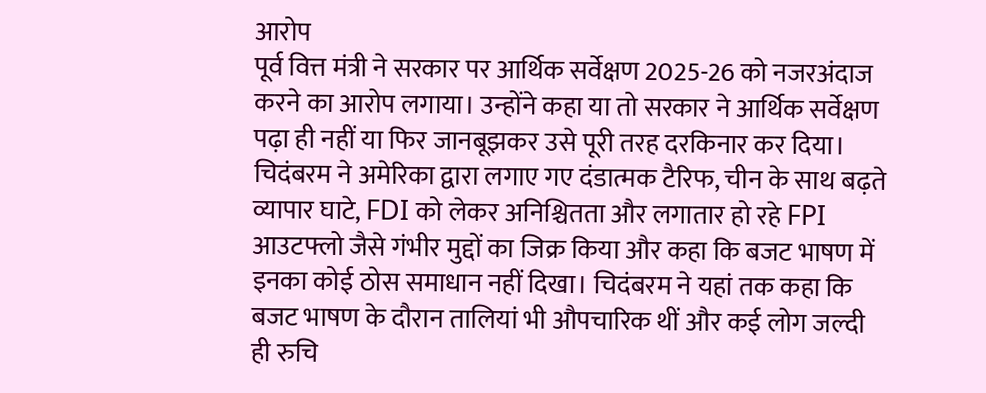आरोप
पूर्व वित्त मंत्री ने सरकार पर आर्थिक सर्वेक्षण 2025-26 को नजरअंदाज करने का आरोप लगाया। उन्होंने कहा या तो सरकार ने आर्थिक सर्वेक्षण पढ़ा ही नहीं या फिर जानबूझकर उसे पूरी तरह दरकिनार कर दिया। चिदंबरम ने अमेरिका द्वारा लगाए गए दंडात्मक टैरिफ, चीन के साथ बढ़ते व्यापार घाटे, FDI को लेकर अनिश्चितता और लगातार हो रहे FPI आउटफ्लो जैसे गंभीर मुद्दों का जिक्र किया और कहा कि बजट भाषण में इनका कोई ठोस समाधान नहीं दिखा। चिदंबरम ने यहां तक कहा कि बजट भाषण के दौरान तालियां भी औपचारिक थीं और कई लोग जल्दी ही रुचि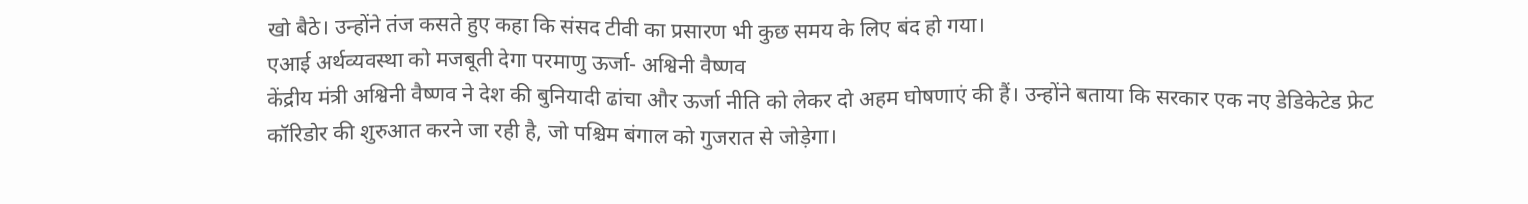खो बैठे। उन्होंने तंज कसते हुए कहा कि संसद टीवी का प्रसारण भी कुछ समय के लिए बंद हो गया।
एआई अर्थव्यवस्था को मजबूती देगा परमाणु ऊर्जा- अश्विनी वैष्णव
केंद्रीय मंत्री अश्विनी वैष्णव ने देश की बुनियादी ढांचा और ऊर्जा नीति को लेकर दो अहम घोषणाएं की हैं। उन्होंने बताया कि सरकार एक नए डेडिकेटेड फ्रेट कॉरिडोर की शुरुआत करने जा रही है, जो पश्चिम बंगाल को गुजरात से जोड़ेगा।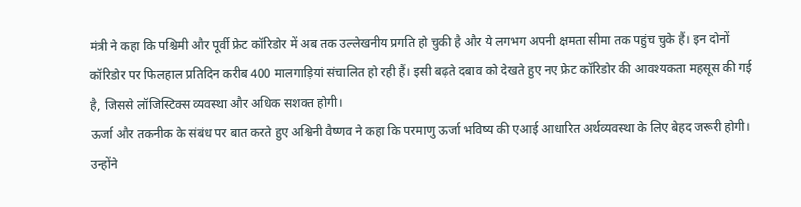मंत्री ने कहा कि पश्चिमी और पूर्वी फ्रेट कॉरिडोर में अब तक उल्लेखनीय प्रगति हो चुकी है और ये लगभग अपनी क्षमता सीमा तक पहुंच चुके हैं। इन दोनों कॉरिडोर पर फिलहाल प्रतिदिन करीब 400 मालगाड़ियां संचालित हो रही हैं। इसी बढ़ते दबाव को देखते हुए नए फ्रेट कॉरिडोर की आवश्यकता महसूस की गई है, जिससे लॉजिस्टिक्स व्यवस्था और अधिक सशक्त होगी।
ऊर्जा और तकनीक के संबंध पर बात करते हुए अश्विनी वैष्णव ने कहा कि परमाणु ऊर्जा भविष्य की एआई आधारित अर्थव्यवस्था के लिए बेहद जरूरी होगी। उन्होंने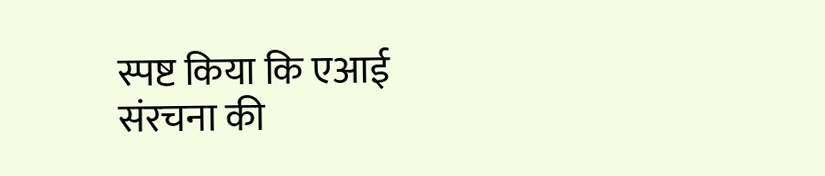स्पष्ट किया कि एआई संरचना की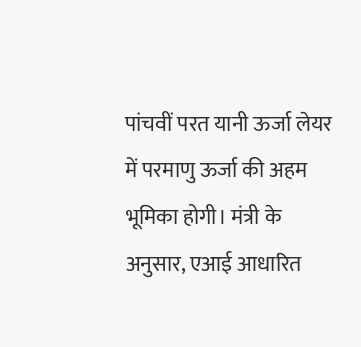पांचवीं परत यानी ऊर्जा लेयर में परमाणु ऊर्जा की अहम भूमिका होगी। मंत्री के अनुसार, एआई आधारित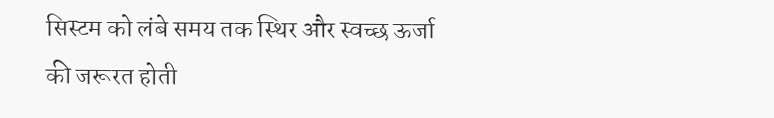सिस्टम को लंबे समय तक स्थिर और स्वच्छ ऊर्जा की जरूरत होती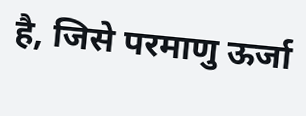है, जिसे परमाणु ऊर्जा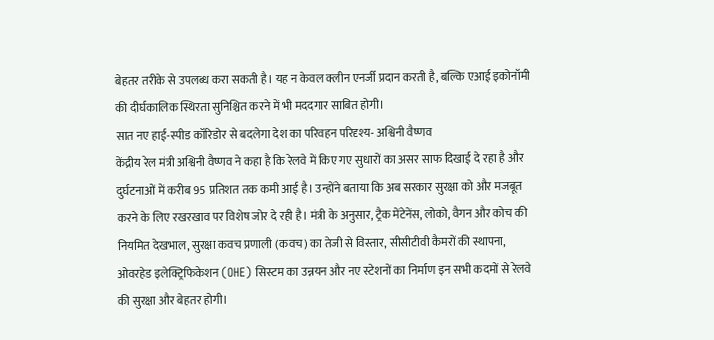बेहतर तरीके से उपलब्ध करा सकती है। यह न केवल क्लीन एनर्जी प्रदान करती है, बल्कि एआई इकोनॉमी की दीर्घकालिक स्थिरता सुनिश्चित करने में भी मददगार साबित होगी।
सात नए हाई-स्पीड कॉरिडोर से बदलेगा देश का परिवहन परिदृश्य- अश्विनी वैष्णव
केंद्रीय रेल मंत्री अश्विनी वैष्णव ने कहा है कि रेलवे में किए गए सुधारों का असर साफ दिखाई दे रहा है और दुर्घटनाओं में करीब 95 प्रतिशत तक कमी आई है। उन्होंने बताया कि अब सरकार सुरक्षा को और मजबूत करने के लिए रखरखाव पर विशेष जोर दे रही है। मंत्री के अनुसार, ट्रैक मेंटेनेंस, लोको, वैगन और कोच की नियमित देखभाल, सुरक्षा कवच प्रणाली (कवच) का तेजी से विस्तार, सीसीटीवी कैमरों की स्थापना, ओवरहेड इलेक्ट्रिफिकेशन (OHE) सिस्टम का उन्नयन और नए स्टेशनों का निर्माण इन सभी कदमों से रेलवे की सुरक्षा और बेहतर होगी।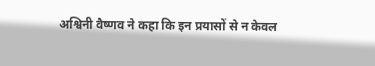अश्विनी वैष्णव ने कहा कि इन प्रयासों से न केवल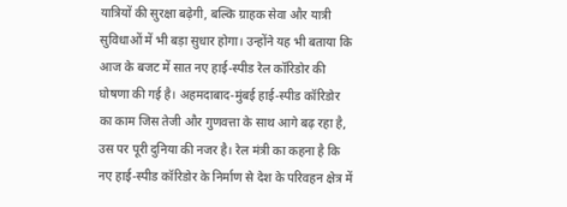यात्रियों की सुरक्षा बढ़ेगी, बल्कि ग्राहक सेवा और यात्री सुविधाओं में भी बड़ा सुधार होगा। उन्होंने यह भी बताया कि आज के बजट में सात नए हाई-स्पीड रेल कॉरिडोर की घोषणा की गई है। अहमदाबाद-मुंबई हाई-स्पीड कॉरिडोर का काम जिस तेजी और गुणवत्ता के साथ आगे बढ़ रहा है, उस पर पूरी दुनिया की नजर है। रेल मंत्री का कहना है कि नए हाई-स्पीड कॉरिडोर के निर्माण से देश के परिवहन क्षेत्र में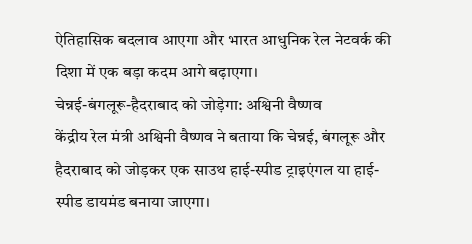ऐतिहासिक बदलाव आएगा और भारत आधुनिक रेल नेटवर्क की दिशा में एक बड़ा कदम आगे बढ़ाएगा।
चेन्नई-बंगलूरू-हैदराबाद को जोड़ेगा: अश्विनी वैष्णव
केंद्रीय रेल मंत्री अश्विनी वैष्णव ने बताया कि चेन्नई, बंगलूरू और हैदराबाद को जोड़कर एक साउथ हाई-स्पीड ट्राइएंगल या हाई-स्पीड डायमंड बनाया जाएगा।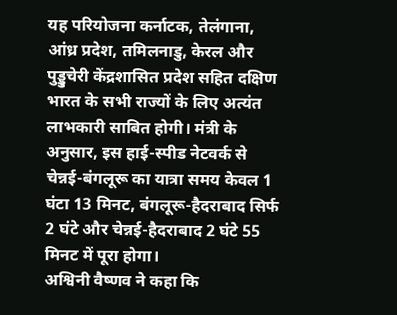यह परियोजना कर्नाटक, तेलंगाना, आंध्र प्रदेश, तमिलनाडु, केरल और पुड्डुचेरी केंद्रशासित प्रदेश सहित दक्षिण भारत के सभी राज्यों के लिए अत्यंत लाभकारी साबित होगी। मंत्री के अनुसार, इस हाई-स्पीड नेटवर्क से चेन्नई-बंगलूरू का यात्रा समय केवल 1 घंटा 13 मिनट, बंगलूरू-हैदराबाद सिर्फ 2 घंटे और चेन्नई-हैदराबाद 2 घंटे 55 मिनट में पूरा होगा।
अश्विनी वैष्णव ने कहा कि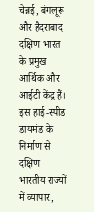चेन्नई, बंगलूरू और हैदराबाद दक्षिण भारत के प्रमुख आर्थिक और आईटी केंद्र हैं। इस हाई-स्पीड डायमंड के निर्माण से दक्षिण भारतीय राज्यों में व्यापार,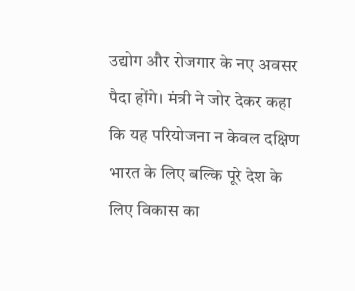उद्योग और रोजगार के नए अवसर पैदा होंगे। मंत्री ने जोर देकर कहा कि यह परियोजना न केवल दक्षिण भारत के लिए बल्कि पूरे देश के लिए विकास का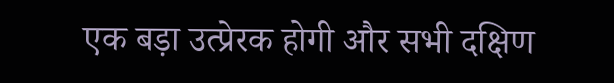एक बड़ा उत्प्रेरक होगी और सभी दक्षिण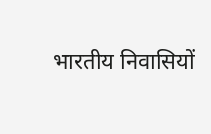भारतीय निवासियों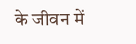के जीवन में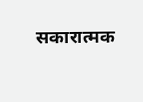सकारात्मक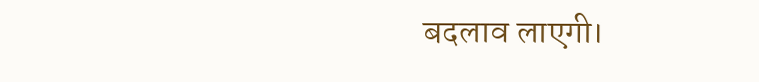बदलाव लाएगी।